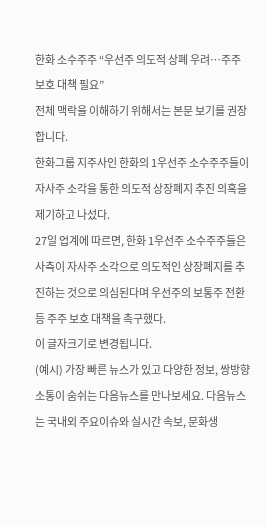한화 소수주주 “우선주 의도적 상폐 우려…주주 보호 대책 필요”
전체 맥락을 이해하기 위해서는 본문 보기를 권장합니다.
한화그룹 지주사인 한화의 1우선주 소수주주들이 자사주 소각을 통한 의도적 상장폐지 추진 의혹을 제기하고 나섰다.
27일 업계에 따르면, 한화 1우선주 소수주주들은 사측이 자사주 소각으로 의도적인 상장폐지를 추진하는 것으로 의심된다며 우선주의 보통주 전환 등 주주 보호 대책을 촉구했다.
이 글자크기로 변경됩니다.
(예시) 가장 빠른 뉴스가 있고 다양한 정보, 쌍방향 소통이 숨쉬는 다음뉴스를 만나보세요. 다음뉴스는 국내외 주요이슈와 실시간 속보, 문화생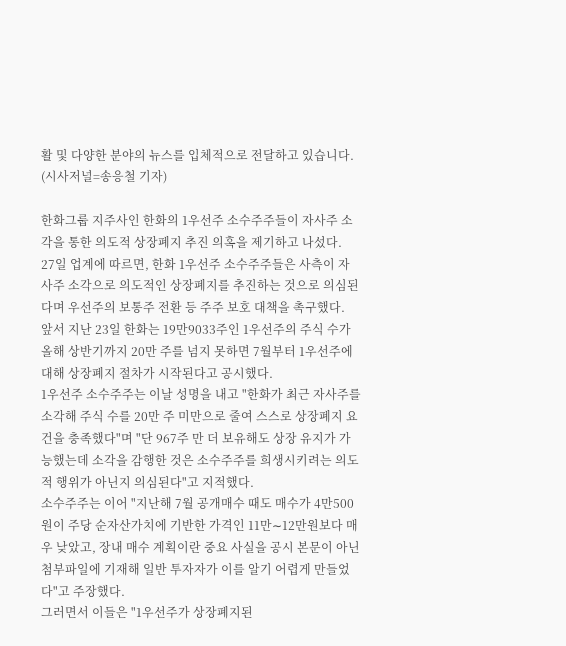활 및 다양한 분야의 뉴스를 입체적으로 전달하고 있습니다.
(시사저널=송응철 기자)

한화그룹 지주사인 한화의 1우선주 소수주주들이 자사주 소각을 통한 의도적 상장폐지 추진 의혹을 제기하고 나섰다.
27일 업계에 따르면, 한화 1우선주 소수주주들은 사측이 자사주 소각으로 의도적인 상장폐지를 추진하는 것으로 의심된다며 우선주의 보통주 전환 등 주주 보호 대책을 촉구했다.
앞서 지난 23일 한화는 19만9033주인 1우선주의 주식 수가 올해 상반기까지 20만 주를 넘지 못하면 7월부터 1우선주에 대해 상장폐지 절차가 시작된다고 공시했다.
1우선주 소수주주는 이날 성명을 내고 "한화가 최근 자사주를 소각해 주식 수를 20만 주 미만으로 줄여 스스로 상장폐지 요건을 충족했다"며 "단 967주 만 더 보유해도 상장 유지가 가능했는데 소각을 감행한 것은 소수주주를 희생시키려는 의도적 행위가 아닌지 의심된다"고 지적했다.
소수주주는 이어 "지난해 7월 공개매수 때도 매수가 4만500원이 주당 순자산가치에 기반한 가격인 11만∼12만원보다 매우 낮았고, 장내 매수 계획이란 중요 사실을 공시 본문이 아닌 첨부파일에 기재해 일반 투자자가 이를 알기 어렵게 만들었다"고 주장했다.
그러면서 이들은 "1우선주가 상장폐지된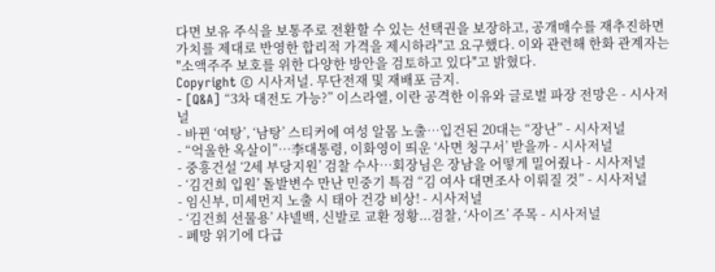다면 보유 주식을 보통주로 전환할 수 있는 선택권을 보장하고, 공개매수를 재추진하면 가치를 제대로 반영한 합리적 가격을 제시하라"고 요구했다. 이와 관련해 한화 관계자는 "소액주주 보호를 위한 다양한 방안을 검토하고 있다"고 밝혔다.
Copyright © 시사저널. 무단전재 및 재배포 금지.
- [Q&A] “3차 대전도 가능?” 이스라엘, 이란 공격한 이유와 글로벌 파장 전망은 - 시사저널
- 바뀐 ‘여탕’, ‘남탕’ 스티커에 여성 알몸 노출…입건된 20대는 “장난” - 시사저널
- “억울한 옥살이”…李대통령, 이화영이 띄운 ‘사면 청구서’ 받을까 - 시사저널
- 중흥건설 ‘2세 부당지원’ 검찰 수사…회장님은 장남을 어떻게 밀어줬나 - 시사저널
- ‘김건희 입원’ 돌발변수 만난 민중기 특검 “김 여사 대면조사 이뤄질 것” - 시사저널
- 임신부, 미세먼지 노출 시 태아 건강 비상! - 시사저널
- ‘김건희 선물용’ 샤넬백, 신발로 교환 정황...검찰, ‘사이즈’ 주목 - 시사저널
- 폐망 위기에 다급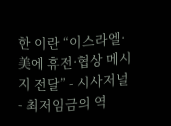한 이란 “이스라엘·美에 휴전·협상 메시지 전달” - 시사저널
- 최저임금의 역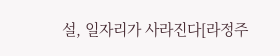설, 일자리가 사라진다[라정주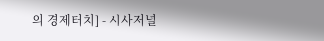의 경제터치] - 시사저널